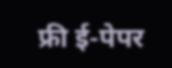फ्री ई-पेपर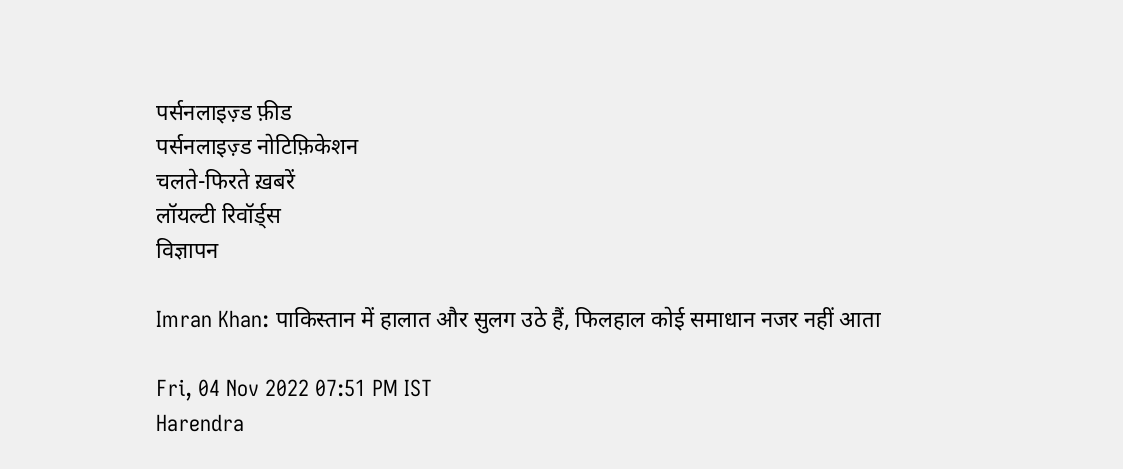पर्सनलाइज़्ड फ़ीड
पर्सनलाइज़्ड नोटिफ़िकेशन
चलते-फिरते ख़बरें
लॉयल्टी रिवॉर्ड्स
विज्ञापन

Imran Khan: पाकिस्तान में हालात और सुलग उठे हैं, फिलहाल कोई समाधान नजर नहीं आता

Fri, 04 Nov 2022 07:51 PM IST
Harendra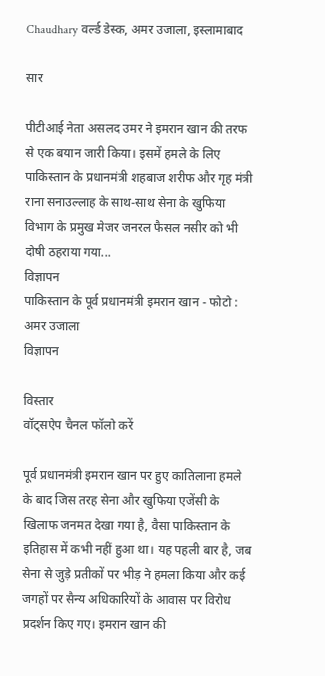Chaudhary वर्ल्ड डेस्क, अमर उजाला, इस्लामाबाद

सार

पीटीआई नेता असलद उमर ने इमरान खान की तरफ से एक बयान जारी किया। इसमें हमले के लिए पाकिस्तान के प्रधानमंत्री शहबाज शरीफ और गृह मंत्री राना सनाउल्लाह के साथ-साथ सेना के खुफिया विभाग के प्रमुख मेजर जनरल फैसल नसीर को भी दोषी ठहराया गया...
विज्ञापन
पाकिस्तान के पूर्व प्रधानमंत्री इमरान खान - फोटो : अमर उजाला
विज्ञापन

विस्तार
वॉट्सऐप चैनल फॉलो करें

पूर्व प्रधानमंत्री इमरान खान पर हुए कातिलाना हमले के बाद जिस तरह सेना और खुफिया एजेंसी के खिलाफ जनमत देखा गया है, वैसा पाकिस्तान के इतिहास में कभी नहीं हुआ था। यह पहली बार है, जब सेना से जुड़े प्रतीकों पर भीड़ ने हमला किया और कई जगहों पर सैन्य अधिकारियों के आवास पर विरोध प्रदर्शन किए गए। इमरान खान की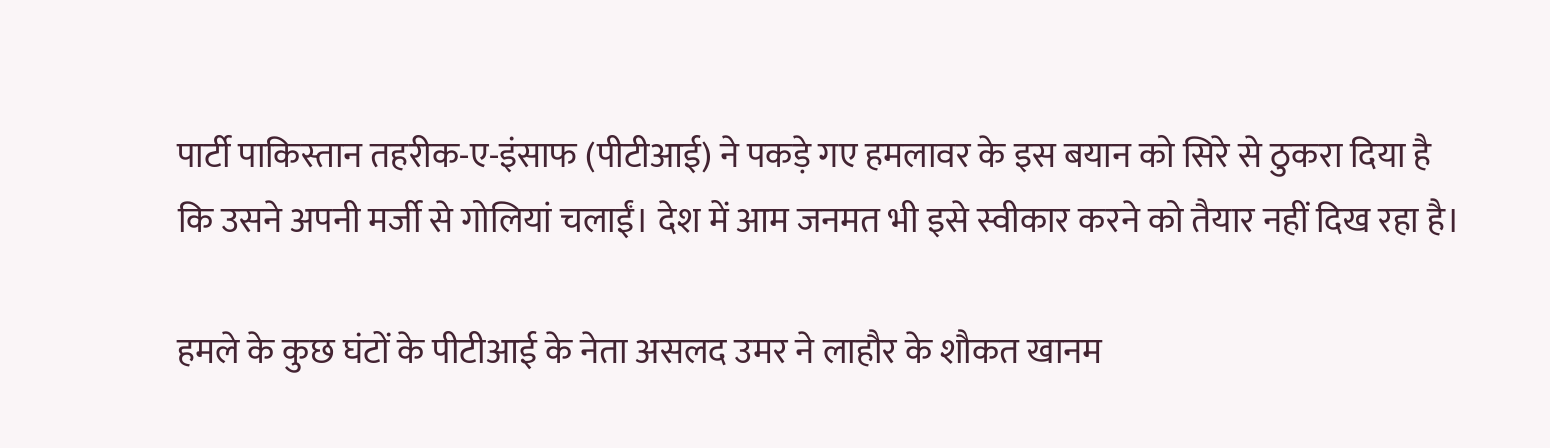पार्टी पाकिस्तान तहरीक-ए-इंसाफ (पीटीआई) ने पकड़े गए हमलावर के इस बयान को सिरे से ठुकरा दिया है कि उसने अपनी मर्जी से गोलियां चलाईं। देश में आम जनमत भी इसे स्वीकार करने को तैयार नहीं दिख रहा है।

हमले के कुछ घंटों के पीटीआई के नेता असलद उमर ने लाहौर के शौकत खानम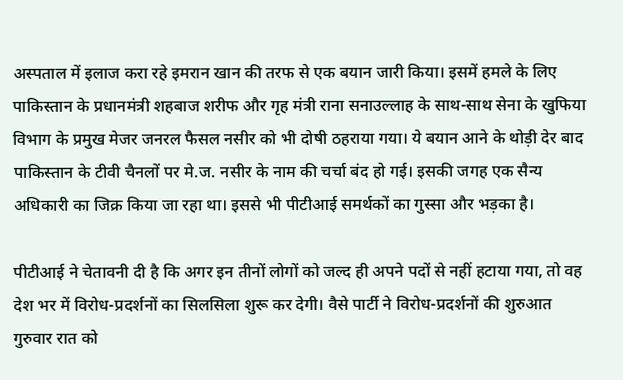अस्पताल में इलाज करा रहे इमरान खान की तरफ से एक बयान जारी किया। इसमें हमले के लिए पाकिस्तान के प्रधानमंत्री शहबाज शरीफ और गृह मंत्री राना सनाउल्लाह के साथ-साथ सेना के खुफिया विभाग के प्रमुख मेजर जनरल फैसल नसीर को भी दोषी ठहराया गया। ये बयान आने के थोड़ी देर बाद पाकिस्तान के टीवी चैनलों पर मे.ज. नसीर के नाम की चर्चा बंद हो गई। इसकी जगह एक सैन्य अधिकारी का जिक्र किया जा रहा था। इससे भी पीटीआई समर्थकों का गुस्सा और भड़का है।

पीटीआई ने चेतावनी दी है कि अगर इन तीनों लोगों को जल्द ही अपने पदों से नहीं हटाया गया, तो वह देश भर में विरोध-प्रदर्शनों का सिलसिला शुरू कर देगी। वैसे पार्टी ने विरोध-प्रदर्शनों की शुरुआत गुरुवार रात को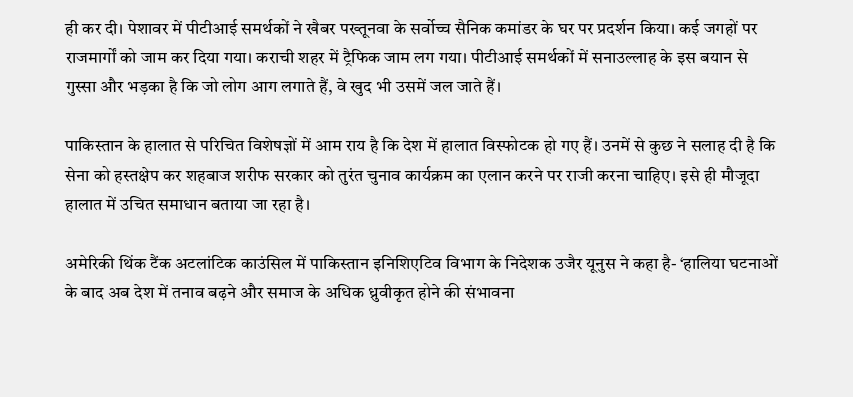ही कर दी। पेशावर में पीटीआई समर्थकों ने खैबर पख्तूनवा के सर्वोच्च सैनिक कमांडर के घर पर प्रदर्शन किया। कई जगहों पर राजमार्गों को जाम कर दिया गया। कराची शहर में ट्रैफिक जाम लग गया। पीटीआई समर्थकों में सनाउल्लाह के इस बयान से गुस्सा और भड़का है कि जो लोग आग लगाते हैं, वे खुद भी उसमें जल जाते हैं।

पाकिस्तान के हालात से परिचित विशेषज्ञों में आम राय है कि देश में हालात विस्फोटक हो गए हैं। उनमें से कुछ ने सलाह दी है कि सेना को हस्तक्षेप कर शहबाज शरीफ सरकार को तुरंत चुनाव कार्यक्रम का एलान करने पर राजी करना चाहिए। इसे ही मौजूदा हालात में उचित समाधान बताया जा रहा है।

अमेरिकी थिंक टैंक अटलांटिक काउंसिल में पाकिस्तान इनिशिएटिव विभाग के निदेशक उजैर यूनुस ने कहा है- ‘हालिया घटनाओं के बाद अब देश में तनाव बढ़ने और समाज के अधिक ध्रुवीकृत होने की संभावना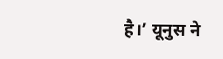है।’ यूनुस ने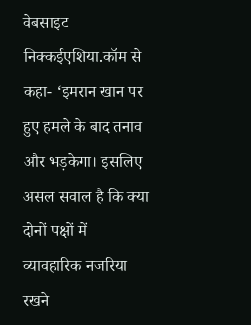वेबसाइट निक्कईएशिया.कॉम से कहा- ‘इमरान खान पर हुए हमले के बाद तनाव और भड़केगा। इसलिए असल सवाल है कि क्या दोनों पक्षों में व्यावहारिक नजरिया रखने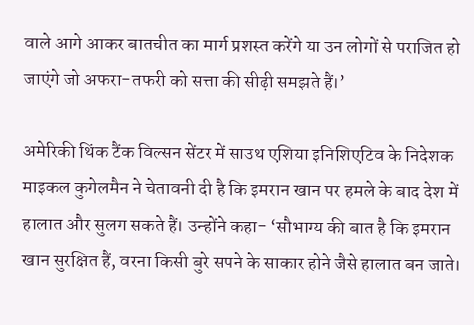वाले आगे आकर बातचीत का मार्ग प्रशस्त करेंगे या उन लोगों से पराजित हो जाएंगे जो अफरा-तफरी को सत्ता की सीढ़ी समझते हैं।’

अमेरिकी थिंक टैंक विल्सन सेंटर में साउथ एशिया इनिशिएटिव के निदेशक माइकल कुगेलमैन ने चेतावनी दी है कि इमरान खान पर हमले के बाद देश में हालात और सुलग सकते हैं। उन्होंने कहा- ‘सौभाग्य की बात है कि इमरान खान सुरक्षित हैं, वरना किसी बुरे सपने के साकार होने जैसे हालात बन जाते।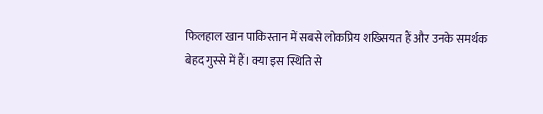फिलहाल खान पाकिस्तान में सबसे लोकप्रिय शख्सियत हैं और उनके समर्थक बेहद गुस्से में हैं। क्या इस स्थिति से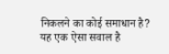निकलने का कोई समाधान है? यह एक ऐसा सवाल है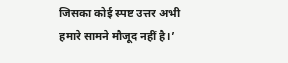जिसका कोई स्पष्ट उत्तर अभी हमारे सामने मौजूद नहीं है।’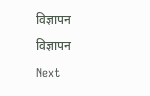विज्ञापन
विज्ञापन
Next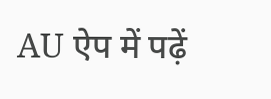AU ऐप में पढ़ें